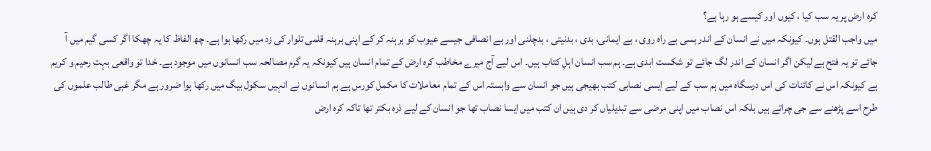کرہ ارض پر یہ سب کیا ، کیوں اور کیسے ہو رہا ہے؟
میں واجب القتل ہوں۔ کیونکہ میں نے انسان کے اندر بسی بے راہ روی ، بے ایمانی، بدی ، بدنیتی ، بدچلنی اور بے انصافی جیسے عیوب کو برہنہ کر کے اپنی برہنہ قلمی تلوار کی زد میں رکھا ہوا ہے۔ چھ الفاظ کا یہ چھکا اگر کسی گیم میں آ جائے تو یہ فتح ہے لیکن اگر انسان کے اندر لگ جائے تو شکست ابدی ہے۔ ہم سب انسان اہلِ کتاب ہیں۔ اس لیے آج میرے مخاطب کرہ ارض کے تمام انسان ہیں کیونکہ یہ گرم مصالحہ سب انسانوں میں موجود ہے۔ خدا تو واقعی بہت رحیم و کریم ہے کیونکہ اس نے کائنات کی اس درسگاہ میں ہم سب کے لیے ایسی نصابی کتب بھیجی ہیں جو انسان سے وابستہ اس کے تمام معاملات کا مکمل کورس ہے ہم انسانوں نے انہیں سکول بیگ میں رکھا ہوا ضرور ہے مگر غبی طالب علموں کی طرح اسے پڑھنے سے جی چراتے ہیں بلکہ اس نصاب میں اپنی مرضی سے تبدیلیاں کر دی ہیں ان کتب میں ایسا نصاب تھا جو انسان کے لیے ذرہ بکتر تھا تاکہ کرہ ارض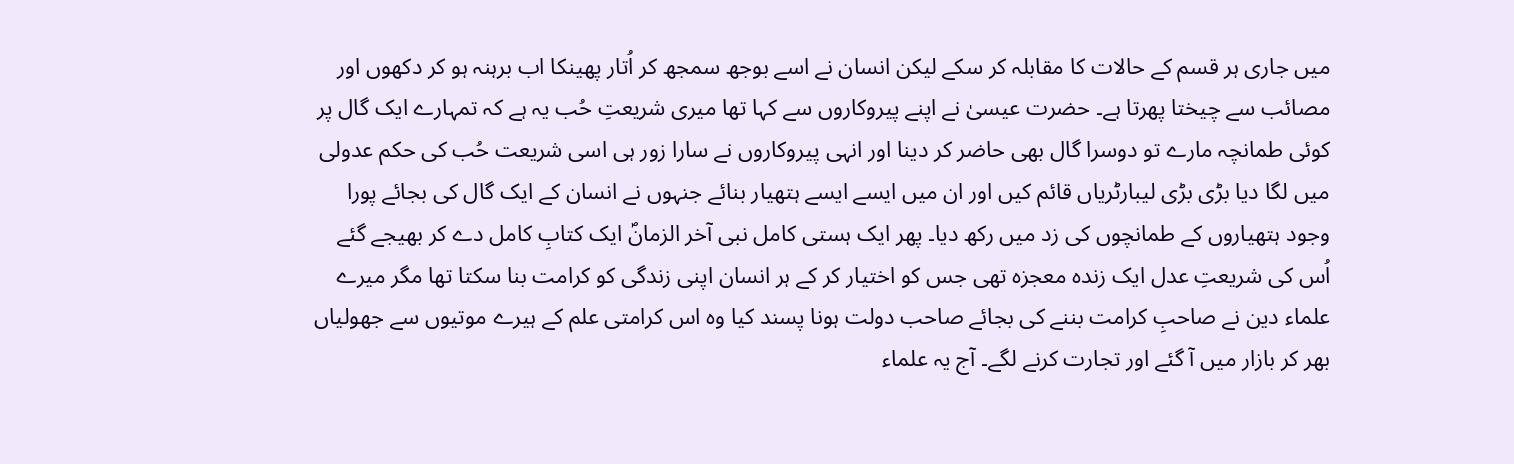میں جاری ہر قسم کے حالات کا مقابلہ کر سکے لیکن انسان نے اسے بوجھ سمجھ کر اُتار پھینکا اب برہنہ ہو کر دکھوں اور مصائب سے چیختا پھرتا ہے۔ حضرت عیسیٰ نے اپنے پیروکاروں سے کہا تھا میری شریعتِ حُب یہ ہے کہ تمہارے ایک گال پر کوئی طمانچہ مارے تو دوسرا گال بھی حاضر کر دینا اور انہی پیروکاروں نے سارا زور ہی اسی شریعت حُب کی حکم عدولی میں لگا دیا بڑی بڑی لیبارٹریاں قائم کیں اور ان میں ایسے ایسے ہتھیار بنائے جنہوں نے انسان کے ایک گال کی بجائے پورا وجود ہتھیاروں کے طمانچوں کی زد میں رکھ دیا۔ پھر ایک ہستی کامل نبی آخر الزمانؐ ایک کتابِ کامل دے کر بھیجے گئے اُس کی شریعتِ عدل ایک زندہ معجزہ تھی جس کو اختیار کر کے ہر انسان اپنی زندگی کو کرامت بنا سکتا تھا مگر میرے علماء دین نے صاحبِ کرامت بننے کی بجائے صاحب دولت ہونا پسند کیا وہ اس کرامتی علم کے ہیرے موتیوں سے جھولیاں بھر کر بازار میں آ گئے اور تجارت کرنے لگے۔ آج یہ علماء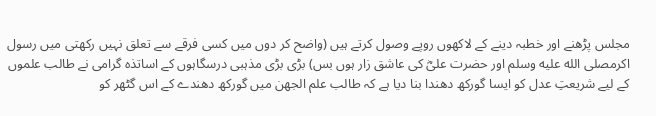مجلس پڑھنے اور خطبہ دینے کے لاکھوں روپے وصول کرتے ہیں (واضح کر دوں میں کسی فرقے سے تعلق نہیں رکھتی میں رسول اکرمصلى الله عليه وسلم اور حضرت علیؓ کی عاشق زار ہوں بس) بڑی بڑی مذہبی درسگاہوں کے اساتذہ گرامی نے طالب علموں کے لیے شریعتِ عدل کو ایسا گورکھ دھندا بنا دیا ہے کہ طالب علم الجھن میں گورکھ دھندے کے اس گٹھر کو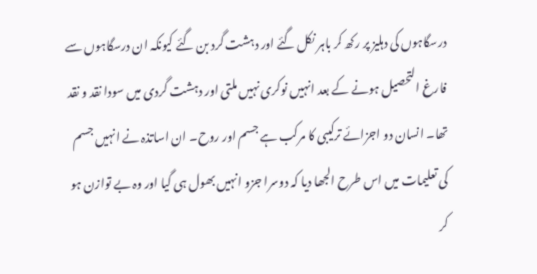درسگاہوں کی دہلیز پر رکھ کر باہر نکل گئے اور دہشت گرد بن گئے کیونکہ ان درسگاہوں سے فارغ التحصیل ہونے کے بعد انہیں نوکری نہیں ملتی اور دہشت گردی میں سودا نقد و نقد تھا۔ انسان دو اجزائے ترکیبی کا مرکب ہے جسم اور روح۔ ان اساتذہ نے انہیں جسم کی تعلیمات میں اس طرح الجھا دیا کہ دوسرا جزو انہیں بھول ہی گیا اور وہ بے توازن ہو کر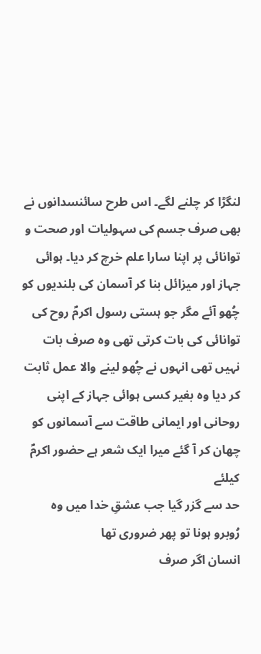لنگڑا کر چلنے لگے۔ اس طرح سائنسدانوں نے بھی صرف جسم کی سہولیات اور صحت و توانائی پر اپنا سارا علم خرچ کر دیا۔ ہوائی جہاز اور میزائل بنا کر آسمان کی بلندیوں کو چُھو آئے مگر جو ہستی رسول اکرمؐ روح کی توانائی کی بات کرتی تھی وہ صرف بات نہیں تھی انہوں نے چُھو لینے والا عمل ثابت کر دیا وہ بغیر کسی ہوائی جہاز کے اپنی روحانی اور ایمانی طاقت سے آسمانوں کو چھان کر آ گئے میرا ایک شعر ہے حضور اکرمؐ کیلئے
حد سے گزر گیا جب عشقِ خدا میں وہ
رُوبرو ہونا تو پھر ضروری تھا
انسان اگر صرف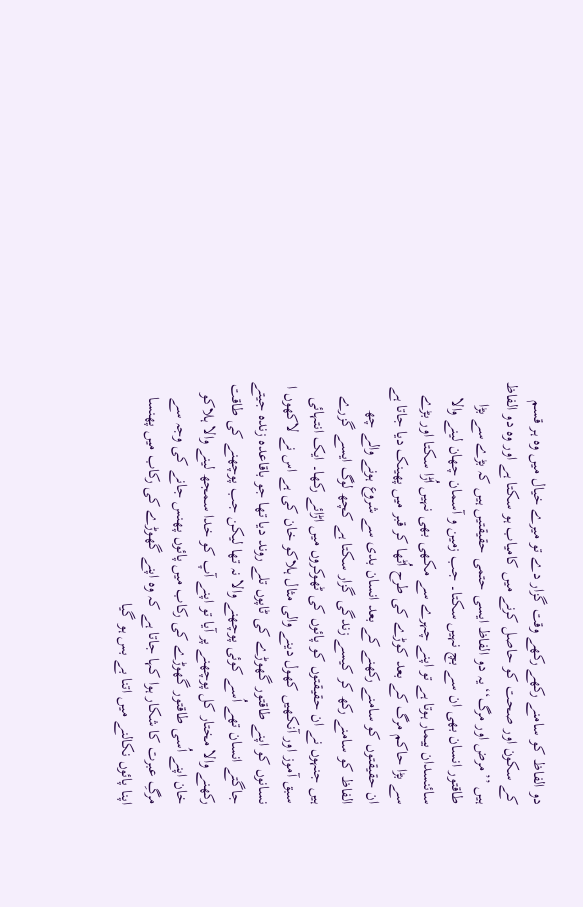دو الفاظ کو سامنے رکھے رکھے وقت گزار دے تو میرے خیال میں وہ ہر قسم کے سکون اور صحت کو حاصل کرنے میں کامیاب ہو سکتا ہے اور وہ دو الفاظ ہیں ’’مرض اور مرگ‘‘ یہ دو الفاظ ایسی حتمی حقیقتیں ہیں کہ بڑے سے بڑا طاقتور انسان بھی ان سے بچ نہیں سکتا۔ جب زمین و آسمان چھان لینے والا سائنسدان بیمار ہوتا ہے تو اپنے چہرے سے مکھی بھی نہیں اُڑا سکتا اور بڑے سے بڑا حاکم مرگ کے بعد کوڑے کی طرح اُٹھا کر قبر میں پھینک دیا جاتا ہے ان حقیقتوں کو سامنے رکھنے کے بعد انسان بدی سے شروع ہونے والے چھ الفاظ کو سامنے رکھ کر کیسے زندگی گزار سکتا ہے کچھ لوگ ایسے گزرے ہیں جنہوں نے ان حقیقتوں کو پائوں کی ٹھوکروں میں اڑائے رکھا۔ ایک انتہائی سبق آموز اور آنکھیں کھول دینے والی مثال ہلاکو خان کی ہے اس نے لاکھوں ا نسانوں کو اپنے طاقتور گھوڑے کی ٹاپوں تلے روند دیا تھا جو باقاعدہ زندہ جیتے جاگتے انسان تھے اُسے کوئی پوچھنے والا نہ تھا لیکن جب پوچھنے کی طاقت رکھنے والا مختار کل پوچھنے پر آیا تو اپنے آپ کو خدا سمجھ لینے والا ہلاکو خان اپنے اُسی طاقتور گھوڑے کی رکاب میں پائوں پھنس جانے کی وجہ سے مرگِ عبرت کا شکار ہوا کہا جاتا ہے کہ وہ اپنے گھوڑے کی رکاب میں پھنسا اپنا پائوں نکالنے میں اتنا بے بس ہو گیا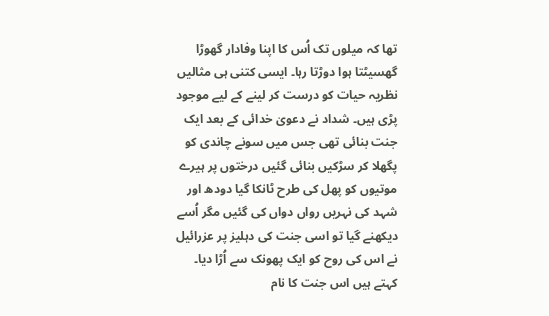تھا کہ میلوں تک اُس کا اپنا وفادار گھوڑا گھسیٹتا ہوا دوڑتا رہا۔ ایسی کتنی ہی مثالیں نظریہ حیات کو درست کر لینے کے لیے موجود پڑی ہیں۔ شداد نے دعویٰ خدائی کے بعد ایک جنت بنائی تھی جس میں سونے چاندی کو پگھلا کر سڑکیں بنائی گئیں درختوں پر ہیرے موتیوں کو پھل کی طرح ٹانکا گیا دودھ اور شہد کی نہریں رواں دواں کی گئیں مگر اُسے دیکھنے گیا تو اسی جنت کی دہلیز پر عزرائیل نے اس کی روح کو ایک پھونک سے اُڑا دیا۔ کہتے ہیں اس جنت کا نام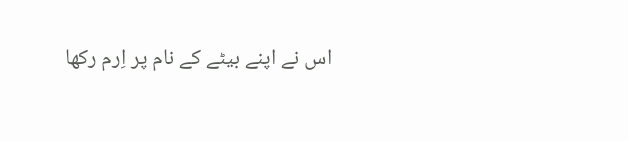اس نے اپنے بیٹے کے نام پر اِرم رکھا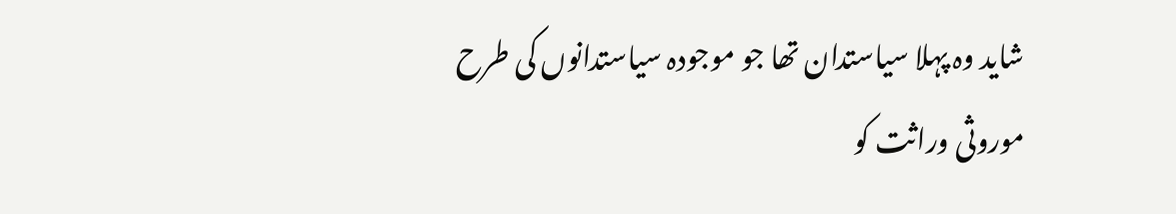شاید وہ پہلا سیاستدان تھا جو موجودہ سیاستدانوں کی طرح موروثی وراثت کو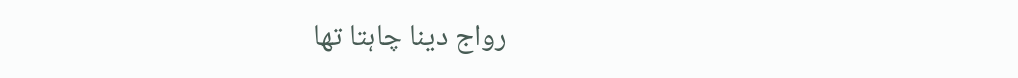رواج دینا چاہتا تھا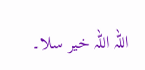اللہ اللہ خیر سلا۔